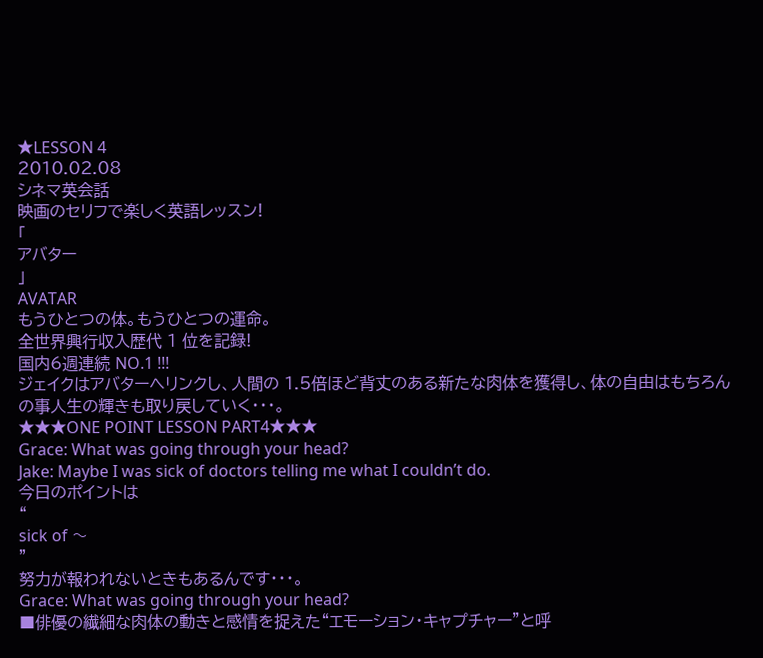★LESSON 4
2010.02.08
シネマ英会話
映画のセリフで楽しく英語レッスン!
「
アバター
」
AVATAR
もうひとつの体。もうひとつの運命。
全世界興行収入歴代 1 位を記録!
国内6週連続 NO.1 !!!
ジェイクはアバターへリンクし、人間の 1.5倍ほど背丈のある新たな肉体を獲得し、体の自由はもちろんの事人生の輝きも取り戻していく・・・。
★★★ONE POINT LESSON PART4★★★
Grace: What was going through your head?
Jake: Maybe I was sick of doctors telling me what I couldn’t do.
今日のポイントは
“
sick of 〜
”
努力が報われないときもあるんです・・・。
Grace: What was going through your head?
■俳優の繊細な肉体の動きと感情を捉えた“エモーション・キャプチャー”と呼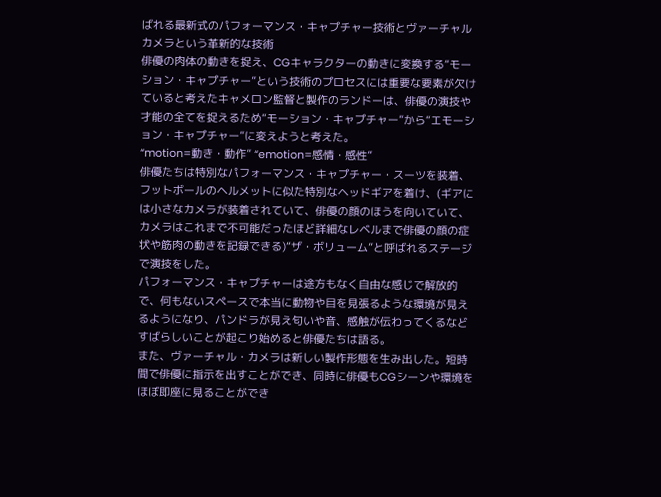ばれる最新式のパフォーマンス・キャプチャー技術とヴァーチャルカメラという革新的な技術
俳優の肉体の動きを捉え、CGキャラクターの動きに変換する“モーション・キャプチャー”という技術のプロセスには重要な要素が欠けていると考えたキャメロン監督と製作のランドーは、俳優の演技や才能の全てを捉えるため“モーション・キャプチャー”から“エモーション・キャプチャー”に変えようと考えた。
“motion=動き・動作” “emotion=感情・感性”
俳優たちは特別なパフォーマンス・キャプチャー・スーツを装着、フットボールのヘルメットに似た特別なヘッドギアを着け、(ギアには小さなカメラが装着されていて、俳優の顔のほうを向いていて、カメラはこれまで不可能だったほど詳細なレベルまで俳優の顔の症状や筋肉の動きを記録できる)“ザ・ボリューム”と呼ばれるステージで演技をした。
パフォーマンス・キャプチャーは途方もなく自由な感じで解放的で、何もないスペースで本当に動物や目を見張るような環境が見えるようになり、パンドラが見え匂いや音、感触が伝わってくるなどすばらしいことが起こり始めると俳優たちは語る。
また、ヴァーチャル・カメラは新しい製作形態を生み出した。短時間で俳優に指示を出すことができ、同時に俳優もCGシーンや環境をほぼ即座に見ることができ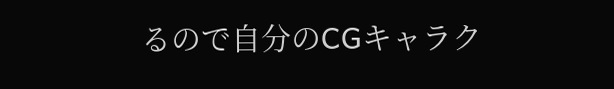るので自分のCGキャラク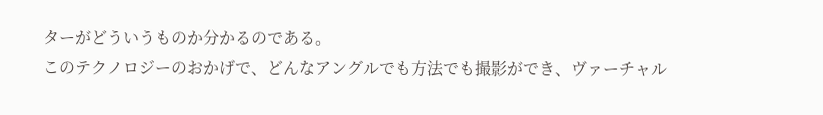ターがどういうものか分かるのである。
このテクノロジーのおかげで、どんなアングルでも方法でも撮影ができ、ヴァーチャル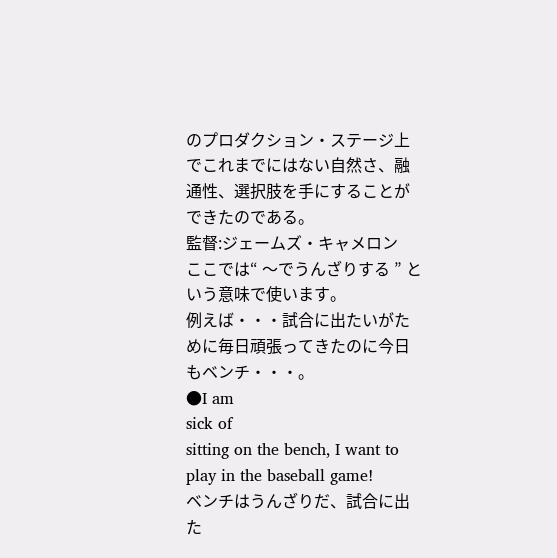のプロダクション・ステージ上でこれまでにはない自然さ、融通性、選択肢を手にすることができたのである。
監督:ジェームズ・キャメロン
ここでは“ 〜でうんざりする ” という意味で使います。
例えば・・・試合に出たいがために毎日頑張ってきたのに今日もベンチ・・・。
●I am
sick of
sitting on the bench, I want to play in the baseball game!
ベンチはうんざりだ、試合に出た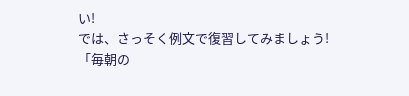い!
では、さっそく例文で復習してみましょう!
「毎朝の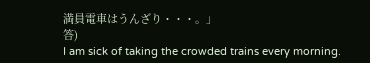満員電車はうんざり・・・。」
答)
I am sick of taking the crowded trains every morning.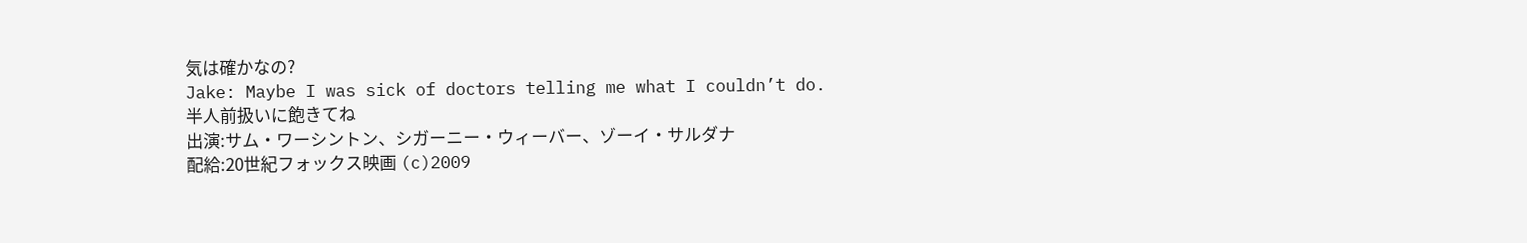気は確かなの?
Jake: Maybe I was sick of doctors telling me what I couldn’t do.
半人前扱いに飽きてね
出演:サム・ワーシントン、シガーニー・ウィーバー、ゾーイ・サルダナ
配給:20世紀フォックス映画 (c)2009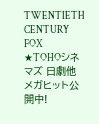TWENTIETH CENTURY FOX
★TOHOシネマズ 日劇他 メガヒット公開中!